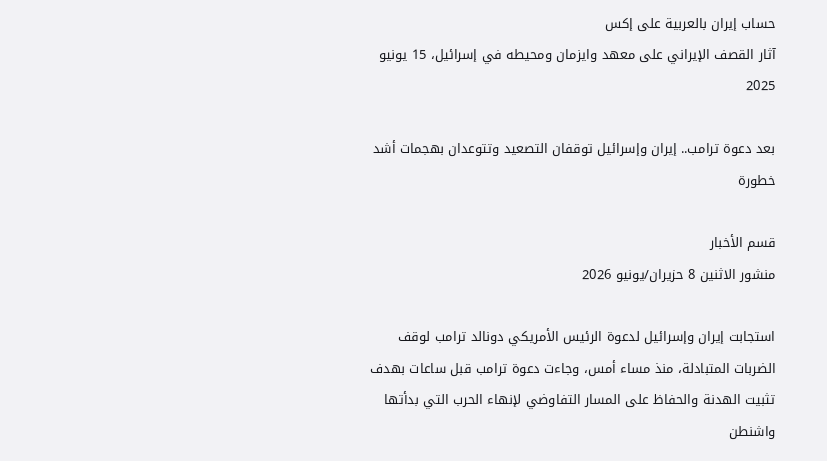حساب إيران بالعربية على إكس
آثار القصف الإيراني على معهد وايزمان ومحيطه في إسرائيل، 15 يونيو 2025

بعد دعوة ترامب.. إيران وإسرائيل توقفان التصعيد وتتوعدان بهجمات أشد خطورة

قسم الأخبار
منشور الاثنين 8 حزيران/يونيو 2026

استجابت إيران وإسرائيل لدعوة الرئيس الأمريكي دونالد ترامب لوقف الضربات المتبادلة، منذ مساء أمس، وجاءت دعوة ترامب قبل ساعات بهدف تثبيت الهدنة والحفاظ على المسار التفاوضي لإنهاء الحرب التي بدأتها واشنطن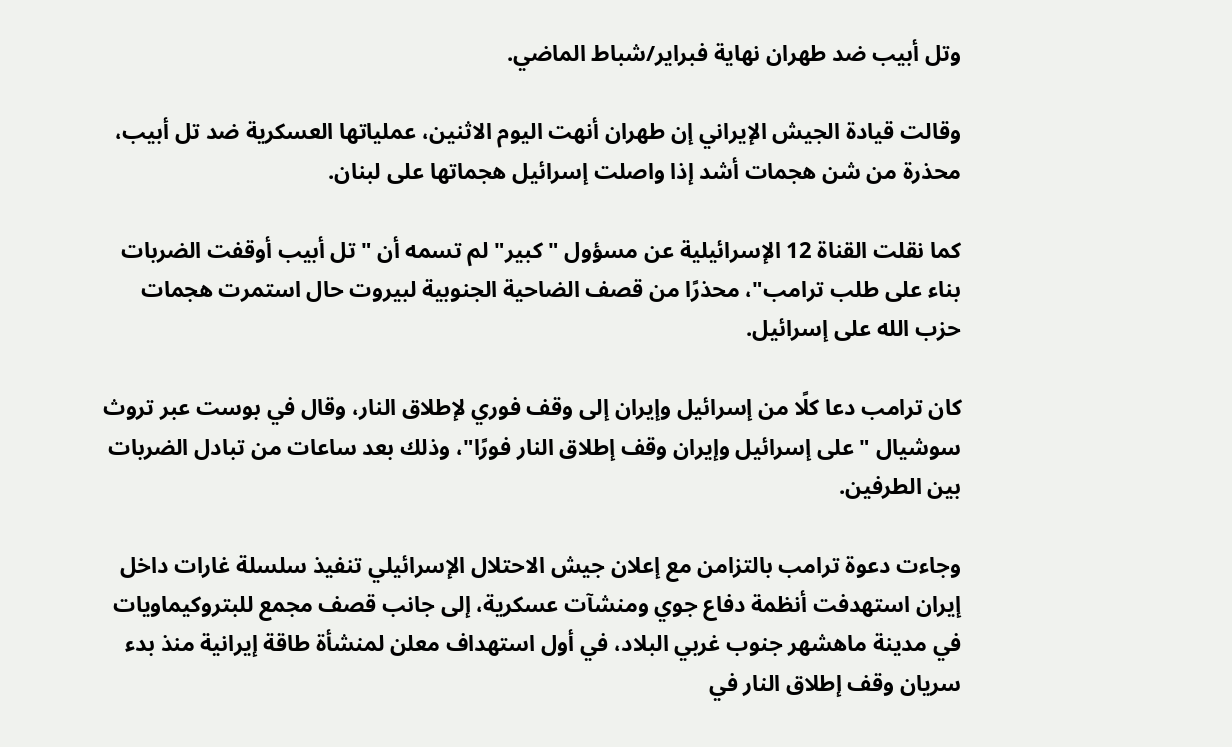وتل أبيب ضد طهران نهاية فبراير/شباط الماضي.

وقالت قيادة ‌الجيش الإيراني إن طهران أنهت اليوم الاثنين، عملياتها العسكرية ضد تل أبيب، محذرة ‌من شن هجمات أشد إذا واصلت إسرائيل هجماتها على لبنان.

كما نقلت القناة 12 الإسرائيلية عن مسؤول "كبير" لم تسمه أن "تل أبيب أوقفت الضربات بناء على طلب ترامب"، محذرًا من قصف الضاحية الجنوبية لبيروت حال استمرت هجمات حزب الله على إسرائيل.

كان ترامب دعا كلًا من إسرائيل وإيران إلى وقف فوري لإطلاق النار، وقال في بوست عبر تروث سوشيال "على إسرائيل وإيران وقف إطلاق النار فورًا"، وذلك بعد ساعات من تبادل الضربات بين الطرفين.

وجاءت دعوة ترامب بالتزامن مع إعلان جيش الاحتلال الإسرائيلي تنفيذ سلسلة غارات داخل إيران استهدفت أنظمة دفاع جوي ومنشآت عسكرية، إلى جانب قصف مجمع للبتروكيماويات في مدينة ماهشهر جنوب غربي البلاد، في أول استهداف معلن لمنشأة طاقة إيرانية منذ بدء سريان وقف إطلاق النار في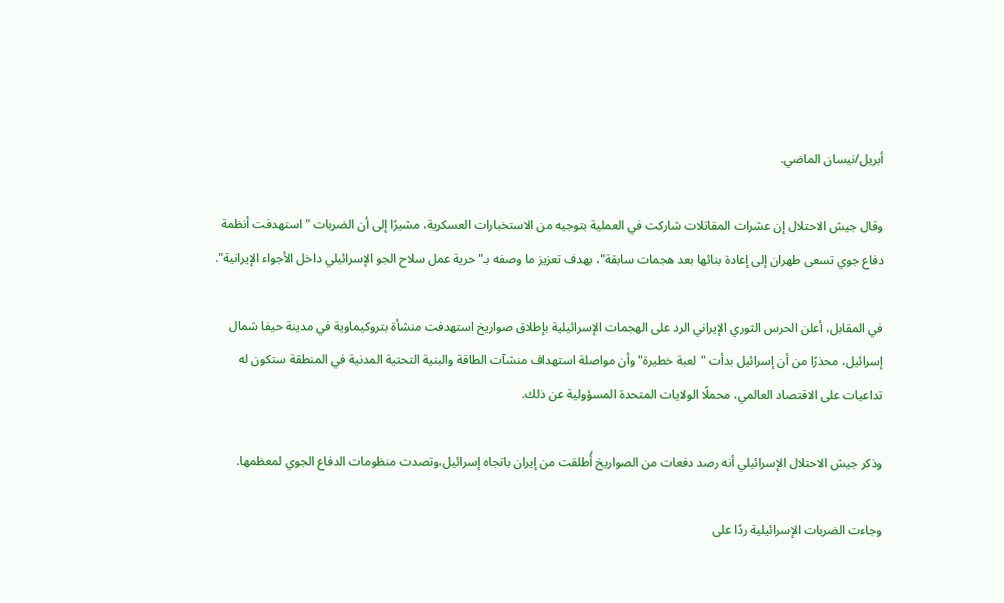أبريل/نيسان الماضي.

وقال جيش الاحتلال إن عشرات المقاتلات شاركت في العملية بتوجيه من الاستخبارات العسكرية، مشيرًا إلى أن الضربات "استهدفت أنظمة دفاع جوي تسعى طهران إلى إعادة بنائها بعد هجمات سابقة"، بهدف تعزيز ما وصفه بـ"حرية عمل سلاح الجو الإسرائيلي داخل الأجواء الإيرانية".

في المقابل، أعلن الحرس الثوري الإيراني الرد على الهجمات الإسرائيلية بإطلاق صواريخ استهدفت منشأة بتروكيماوية في مدينة حيفا شمال إسرائيل، محذرًا من أن إسرائيل بدأت "لعبة خطيرة" وأن مواصلة استهداف منشآت الطاقة والبنية التحتية المدنية في المنطقة ستكون له تداعيات على الاقتصاد العالمي، محملًا الولايات المتحدة المسؤولية عن ذلك.

وذكر جيش الاحتلال الإسرائيلي أنه رصد دفعات من الصواريخ أُطلقت من إيران باتجاه إسرائيل،وتصدت منظومات الدفاع الجوي لمعظمها.

وجاءت الضربات الإسرائيلية ردًا على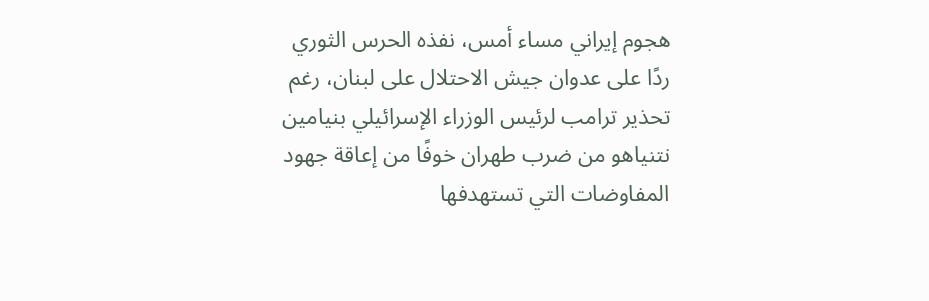هجوم إيراني مساء أمس، نفذه الحرس الثوري ردًا على عدوان جيش الاحتلال على لبنان، رغم تحذير ترامب لرئيس الوزراء الإسرائيلي بنيامين نتنياهو من ضرب طهران خوفًا من إعاقة جهود المفاوضات التي تستهدفها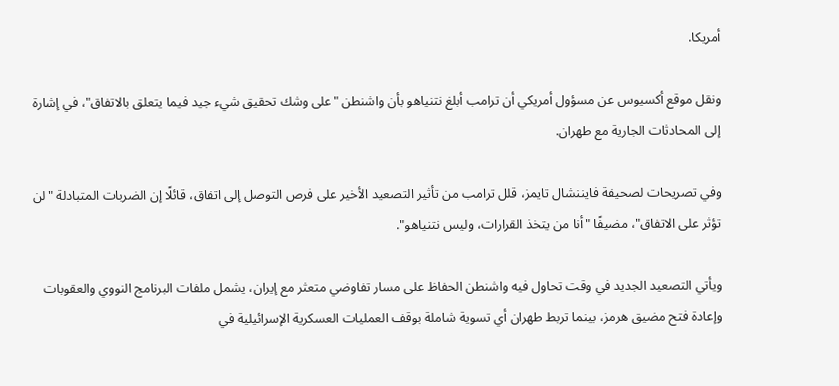أمريكا.

ونقل موقع أكسيوس عن مسؤول أمريكي أن ترامب أبلغ نتنياهو بأن واشنطن "على وشك تحقيق شيء جيد فيما يتعلق بالاتفاق"، في إشارة إلى المحادثات الجارية مع طهران.

وفي تصريحات لصحيفة فايننشال تايمز، قلل ترامب من تأثير التصعيد الأخير على فرص التوصل إلى اتفاق، قائلًا إن الضربات المتبادلة "لن تؤثر على الاتفاق"، مضيفًا "أنا من يتخذ القرارات، وليس نتنياهو".

ويأتي التصعيد الجديد في وقت تحاول فيه واشنطن الحفاظ على مسار تفاوضي متعثر مع إيران، يشمل ملفات البرنامج النووي والعقوبات وإعادة فتح مضيق هرمز، بينما تربط طهران أي تسوية شاملة بوقف العمليات العسكرية الإسرائيلية في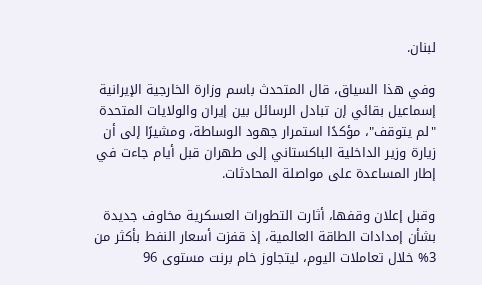لبنان.

وفي هذا السياق، قال المتحدث باسم وزارة الخارجية الإيرانية إسماعيل بقائي إن تبادل الرسائل بين إيران والولايات المتحدة "لم يتوقف"، مؤكدًا استمرار جهود الوساطة، ومشيرًا إلى أن زيارة وزير الداخلية الباكستاني إلى طهران قبل أيام جاءت في إطار المساعدة على مواصلة المحادثات.

وقبل إعلان وقفها، أثارت التطورات العسكرية مخاوف جديدة بشأن إمدادات الطاقة العالمية، إذ قفزت أسعار النفط بأكثر من 3% خلال تعاملات اليوم، ليتجاوز خام برنت مستوى 96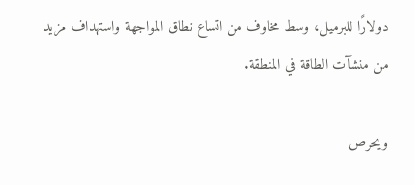دولارًا للبرميل، وسط مخاوف من اتساع نطاق المواجهة واستهداف مزيد من منشآت الطاقة في المنطقة.

ويحرص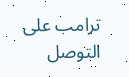ترامب على التوصل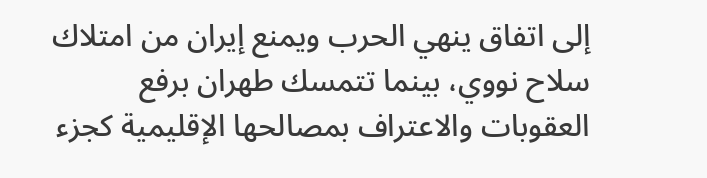إلى اتفاق ينهي الحرب ويمنع إيران من امتلاك سلاح نووي، بينما تتمسك طهران برفع العقوبات والاعتراف بمصالحها الإقليمية كجزء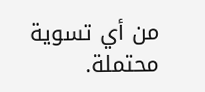من أي تسوية محتملة.